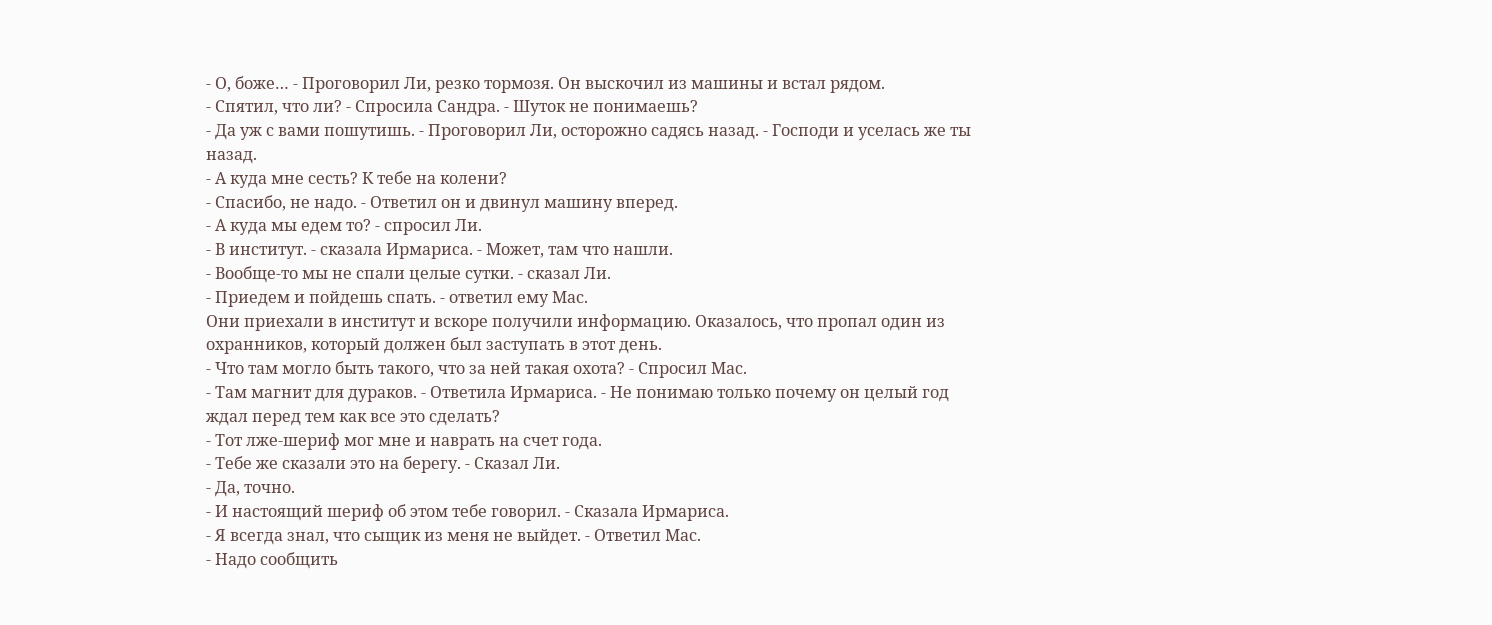- О, боже… - Проговорил Ли, резко тормозя. Он выскочил из машины и встал рядом.
- Спятил, что ли? - Спросила Сандра. - Шуток не понимаешь?
- Да уж с вами пошутишь. - Проговорил Ли, осторожно садясь назад. - Господи и уселась же ты назад.
- А куда мне сесть? К тебе на колени?
- Спасибо, не надо. - Ответил он и двинул машину вперед.
- А куда мы едем то? - спросил Ли.
- В институт. - сказала Ирмариса. - Может, там что нашли.
- Вообще-то мы не спали целые сутки. - сказал Ли.
- Приедем и пойдешь спать. - ответил ему Мас.
Они приехали в институт и вскоре получили информацию. Оказалось, что пропал один из охранников, который должен был заступать в этот день.
- Что там могло быть такого, что за ней такая охота? - Спросил Мас.
- Там магнит для дураков. - Ответила Ирмариса. - Не понимаю только почему он целый год ждал перед тем как все это сделать?
- Тот лже-шериф мог мне и наврать на счет года.
- Тебе же сказали это на берегу. - Сказал Ли.
- Да, точно.
- И настоящий шериф об этом тебе говорил. - Сказала Ирмариса.
- Я всегда знал, что сыщик из меня не выйдет. - Ответил Мас.
- Надо сообщить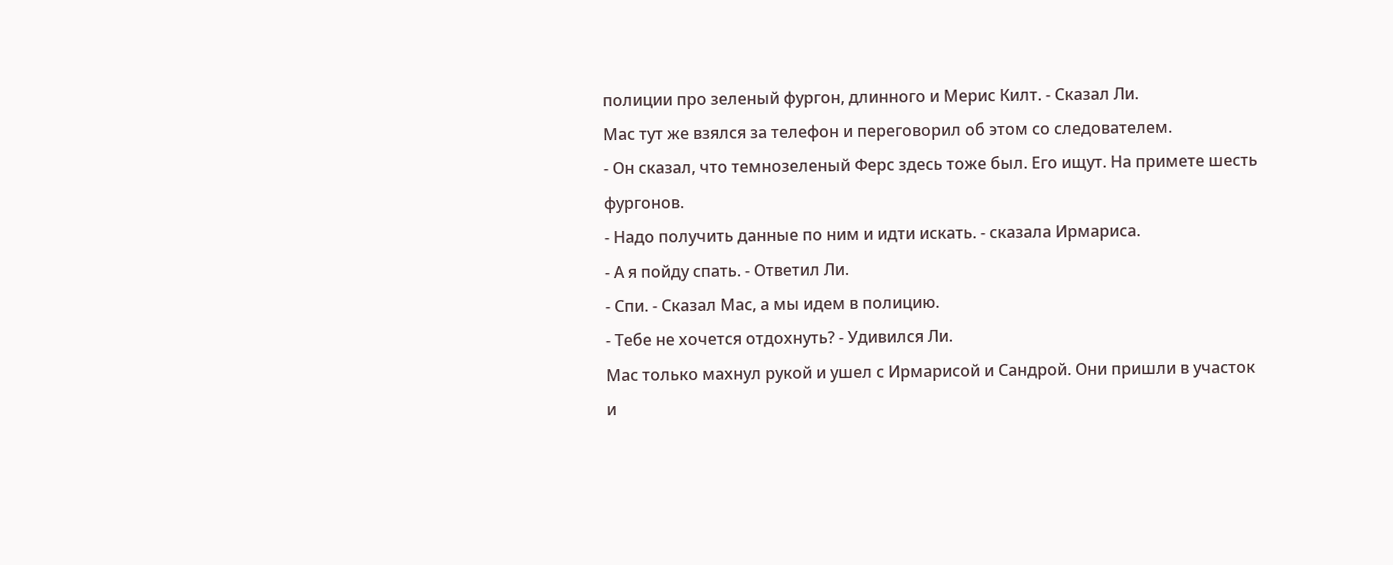полиции про зеленый фургон, длинного и Мерис Килт. - Сказал Ли.
Мас тут же взялся за телефон и переговорил об этом со следователем.
- Он сказал, что темнозеленый Ферс здесь тоже был. Его ищут. На примете шесть фургонов.
- Надо получить данные по ним и идти искать. - сказала Ирмариса.
- А я пойду спать. - Ответил Ли.
- Спи. - Сказал Мас, а мы идем в полицию.
- Тебе не хочется отдохнуть? - Удивился Ли.
Мас только махнул рукой и ушел с Ирмарисой и Сандрой. Они пришли в участок и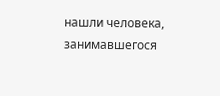нашли человека, занимавшегося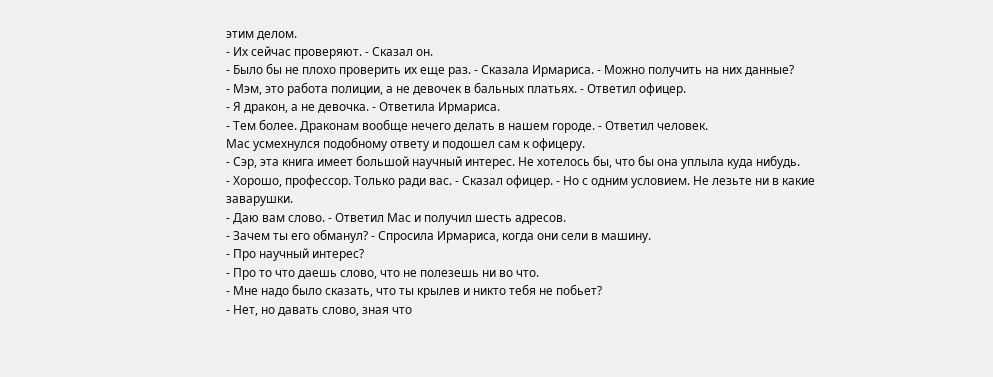этим делом.
- Их сейчас проверяют. - Сказал он.
- Было бы не плохо проверить их еще раз. - Сказала Ирмариса. - Можно получить на них данные?
- Мэм, это работа полиции, а не девочек в бальных платьях. - Ответил офицер.
- Я дракон, а не девочка. - Ответила Ирмариса.
- Тем более. Драконам вообще нечего делать в нашем городе. - Ответил человек.
Мас усмехнулся подобному ответу и подошел сам к офицеру.
- Сэр, эта книга имеет большой научный интерес. Не хотелось бы, что бы она уплыла куда нибудь.
- Хорошо, профессор. Только ради вас. - Сказал офицер. - Но с одним условием. Не лезьте ни в какие заварушки.
- Даю вам слово. - Ответил Мас и получил шесть адресов.
- Зачем ты его обманул? - Спросила Ирмариса, когда они сели в машину.
- Про научный интерес?
- Про то что даешь слово, что не полезешь ни во что.
- Мне надо было сказать, что ты крылев и никто тебя не побьет?
- Нет, но давать слово, зная что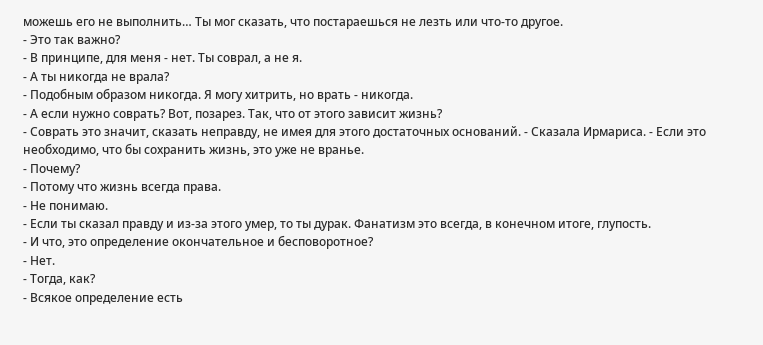можешь его не выполнить… Ты мог сказать, что постараешься не лезть или что-то другое.
- Это так важно?
- В принципе, для меня - нет. Ты соврал, а не я.
- А ты никогда не врала?
- Подобным образом никогда. Я могу хитрить, но врать - никогда.
- А если нужно соврать? Вот, позарез. Так, что от этого зависит жизнь?
- Соврать это значит, сказать неправду, не имея для этого достаточных оснований. - Сказала Ирмариса. - Если это необходимо, что бы сохранить жизнь, это уже не вранье.
- Почему?
- Потому что жизнь всегда права.
- Не понимаю.
- Если ты сказал правду и из-за этого умер, то ты дурак. Фанатизм это всегда, в конечном итоге, глупость.
- И что, это определение окончательное и бесповоротное?
- Нет.
- Тогда, как?
- Всякое определение есть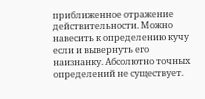приближенное отражение действительности. Можно навесить к определению кучу если и вывернуть его наизнанку. Абсолютно точных определений не существует.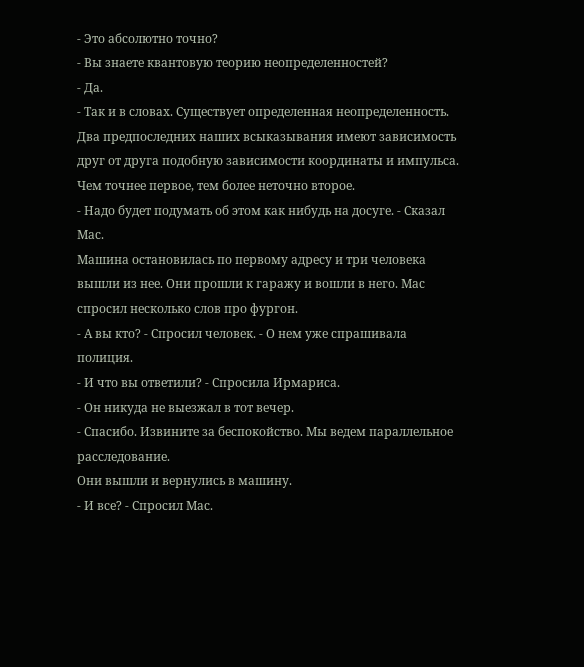- Это абсолютно точно?
- Вы знаете квантовую теорию неопределенностей?
- Да.
- Так и в словах. Существует определенная неопределенность. Два предпоследних наших всыказывания имеют зависимость друг от друга подобную зависимости координаты и импульса. Чем точнее первое, тем более неточно второе.
- Надо будет подумать об этом как нибудь на досуге. - Сказал Мас.
Машина остановилась по первому адресу и три человека вышли из нее. Они прошли к гаражу и вошли в него. Мас спросил несколько слов про фургон.
- А вы кто? - Спросил человек. - О нем уже спрашивала полиция.
- И что вы ответили? - Спросила Ирмариса.
- Он никуда не выезжал в тот вечер.
- Спасибо. Извините за беспокойство. Мы ведем параллельное расследование.
Они вышли и вернулись в машину.
- И все? - Спросил Мас.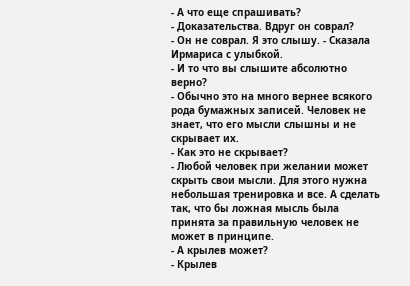- А что еще спрашивать?
- Доказательства. Вдруг он соврал?
- Он не соврал. Я это слышу. - Сказала Ирмариса с улыбкой.
- И то что вы слышите абсолютно верно?
- Обычно это на много вернее всякого рода бумажных записей. Человек не знает, что его мысли слышны и не скрывает их.
- Как это не скрывает?
- Любой человек при желании может скрыть свои мысли. Для этого нужна небольшая тренировка и все. А сделать так, что бы ложная мысль была принята за правильную человек не может в принципе.
- А крылев может?
- Крылев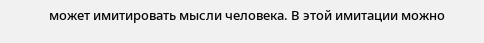может имитировать мысли человека. В этой имитации можно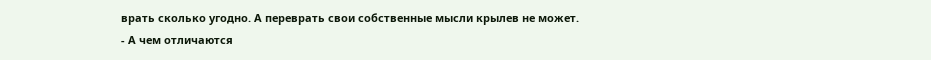врать сколько угодно. А переврать свои собственные мысли крылев не может.
- А чем отличаются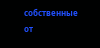собственные от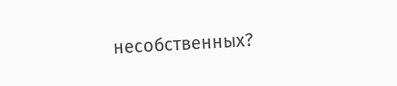несобственных?